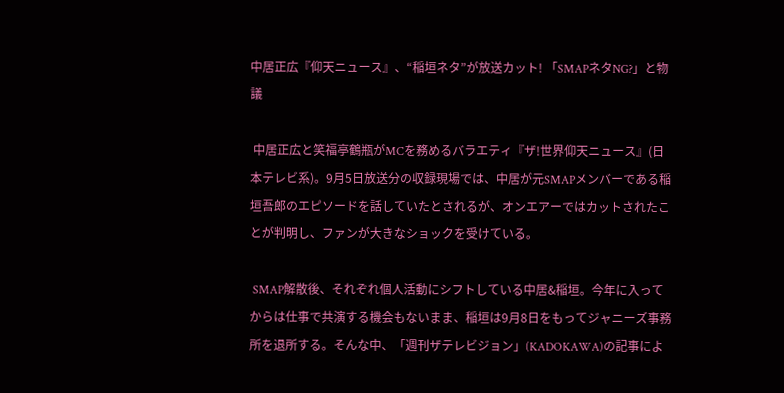中居正広『仰天ニュース』、“稲垣ネタ”が放送カット! 「SMAPネタNG?」と物議

 中居正広と笑福亭鶴瓶がMCを務めるバラエティ『ザ!世界仰天ニュース』(日本テレビ系)。9月5日放送分の収録現場では、中居が元SMAPメンバーである稲垣吾郎のエピソードを話していたとされるが、オンエアーではカットされたことが判明し、ファンが大きなショックを受けている。

 SMAP解散後、それぞれ個人活動にシフトしている中居&稲垣。今年に入ってからは仕事で共演する機会もないまま、稲垣は9月8日をもってジャニーズ事務所を退所する。そんな中、「週刊ザテレビジョン」(KADOKAWA)の記事によ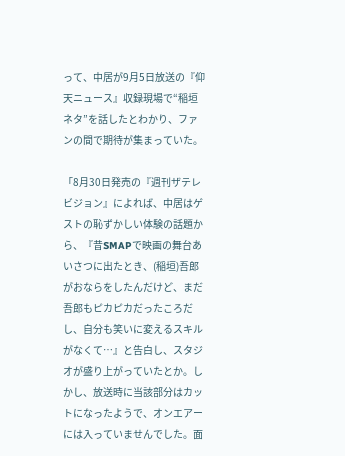って、中居が9月5日放送の『仰天ニュース』収録現場で“稲垣ネタ”を話したとわかり、ファンの間で期待が集まっていた。

「8月30日発売の『週刊ザテレビジョン』によれば、中居はゲストの恥ずかしい体験の話題から、『昔SMAPで映画の舞台あいさつに出たとき、(稲垣)吾郎がおならをしたんだけど、まだ吾郎もピカピカだったころだし、自分も笑いに変えるスキルがなくて…』と告白し、スタジオが盛り上がっていたとか。しかし、放送時に当該部分はカットになったようで、オンエアーには入っていませんでした。面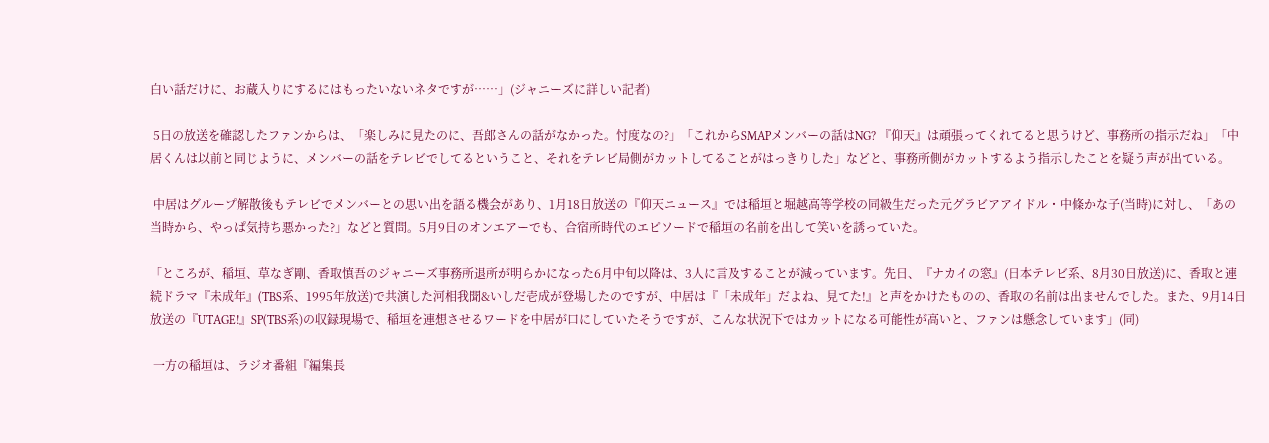白い話だけに、お蔵入りにするにはもったいないネタですが……」(ジャニーズに詳しい記者)

 5日の放送を確認したファンからは、「楽しみに見たのに、吾郎さんの話がなかった。忖度なの?」「これからSMAPメンバーの話はNG? 『仰天』は頑張ってくれてると思うけど、事務所の指示だね」「中居くんは以前と同じように、メンバーの話をテレビでしてるということ、それをテレビ局側がカットしてることがはっきりした」などと、事務所側がカットするよう指示したことを疑う声が出ている。

 中居はグループ解散後もテレビでメンバーとの思い出を語る機会があり、1月18日放送の『仰天ニュース』では稲垣と堀越高等学校の同級生だった元グラビアアイドル・中條かな子(当時)に対し、「あの当時から、やっぱ気持ち悪かった?」などと質問。5月9日のオンエアーでも、合宿所時代のエピソードで稲垣の名前を出して笑いを誘っていた。

「ところが、稲垣、草なぎ剛、香取慎吾のジャニーズ事務所退所が明らかになった6月中旬以降は、3人に言及することが減っています。先日、『ナカイの窓』(日本テレビ系、8月30日放送)に、香取と連続ドラマ『未成年』(TBS系、1995年放送)で共演した河相我聞&いしだ壱成が登場したのですが、中居は『「未成年」だよね、見てた!』と声をかけたものの、香取の名前は出ませんでした。また、9月14日放送の『UTAGE!』SP(TBS系)の収録現場で、稲垣を連想させるワードを中居が口にしていたそうですが、こんな状況下ではカットになる可能性が高いと、ファンは懸念しています」(同)

 一方の稲垣は、ラジオ番組『編集長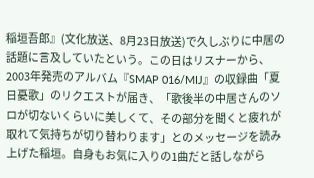稲垣吾郎』(文化放送、8月23日放送)で久しぶりに中居の話題に言及していたという。この日はリスナーから、2003年発売のアルバム『SMAP 016/MIJ』の収録曲「夏日憂歌」のリクエストが届き、「歌後半の中居さんのソロが切ないくらいに美しくて、その部分を聞くと疲れが取れて気持ちが切り替わります」とのメッセージを読み上げた稲垣。自身もお気に入りの1曲だと話しながら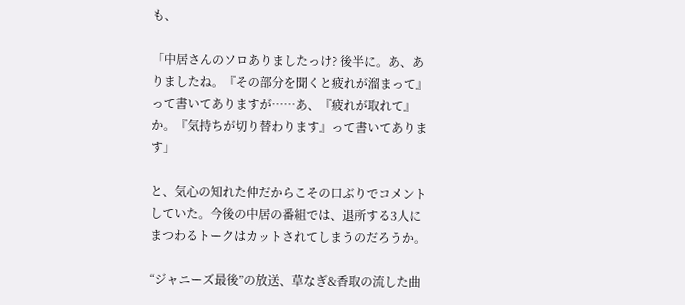も、

「中居さんのソロありましたっけ? 後半に。あ、ありましたね。『その部分を聞くと疲れが溜まって』って書いてありますが……あ、『疲れが取れて』か。『気持ちが切り替わります』って書いてあります」

と、気心の知れた仲だからこその口ぶりでコメントしていた。今後の中居の番組では、退所する3人にまつわるトークはカットされてしまうのだろうか。

“ジャニーズ最後”の放送、草なぎ&香取の流した曲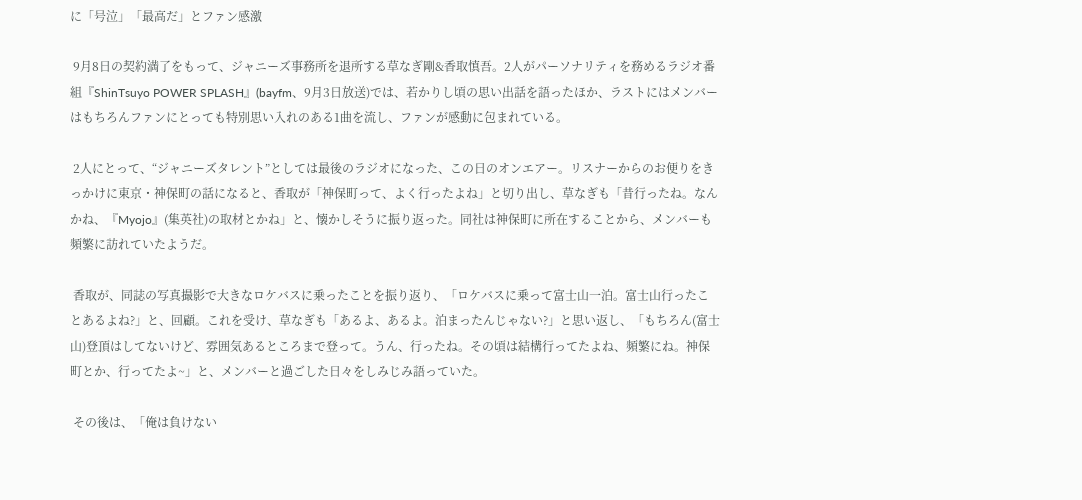に「号泣」「最高だ」とファン感激

 9月8日の契約満了をもって、ジャニーズ事務所を退所する草なぎ剛&香取慎吾。2人がパーソナリティを務めるラジオ番組『ShinTsuyo POWER SPLASH』(bayfm、9月3日放送)では、若かりし頃の思い出話を語ったほか、ラストにはメンバーはもちろんファンにとっても特別思い入れのある1曲を流し、ファンが感動に包まれている。

 2人にとって、“ジャニーズタレント”としては最後のラジオになった、この日のオンエアー。リスナーからのお便りをきっかけに東京・神保町の話になると、香取が「神保町って、よく行ったよね」と切り出し、草なぎも「昔行ったね。なんかね、『Myojo』(集英社)の取材とかね」と、懐かしそうに振り返った。同社は神保町に所在することから、メンバーも頻繁に訪れていたようだ。

 香取が、同誌の写真撮影で大きなロケバスに乗ったことを振り返り、「ロケバスに乗って富士山一泊。富士山行ったことあるよね?」と、回顧。これを受け、草なぎも「あるよ、あるよ。泊まったんじゃない?」と思い返し、「もちろん(富士山)登頂はしてないけど、雰囲気あるところまで登って。うん、行ったね。その頃は結構行ってたよね、頻繁にね。神保町とか、行ってたよ~」と、メンバーと過ごした日々をしみじみ語っていた。

 その後は、「俺は負けない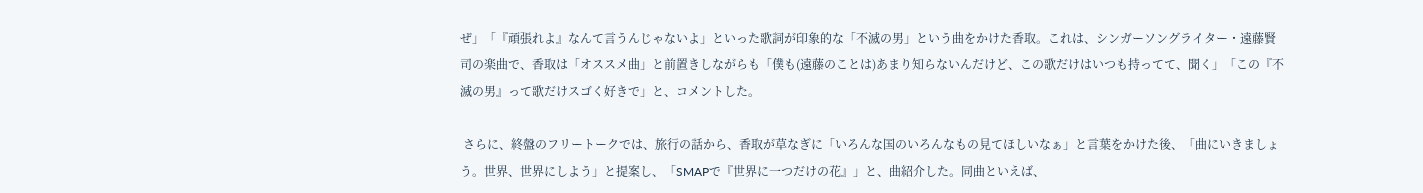ぜ」「『頑張れよ』なんて言うんじゃないよ」といった歌詞が印象的な「不滅の男」という曲をかけた香取。これは、シンガーソングライター・遠藤賢司の楽曲で、香取は「オススメ曲」と前置きしながらも「僕も(遠藤のことは)あまり知らないんだけど、この歌だけはいつも持ってて、聞く」「この『不滅の男』って歌だけスゴく好きで」と、コメントした。

 さらに、終盤のフリートークでは、旅行の話から、香取が草なぎに「いろんな国のいろんなもの見てほしいなぁ」と言葉をかけた後、「曲にいきましょう。世界、世界にしよう」と提案し、「SMAPで『世界に一つだけの花』」と、曲紹介した。同曲といえば、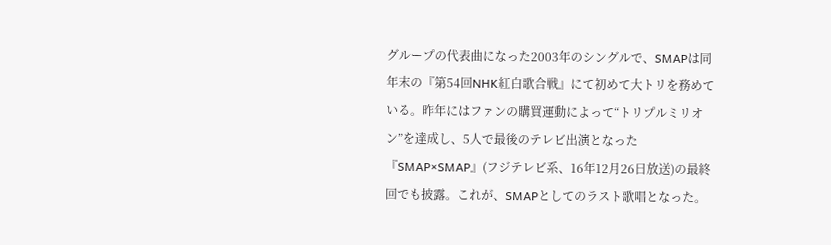グループの代表曲になった2003年のシングルで、SMAPは同年末の『第54回NHK紅白歌合戦』にて初めて大トリを務めている。昨年にはファンの購買運動によって“トリプルミリオン”を達成し、5人で最後のテレビ出演となった『SMAP×SMAP』(フジテレビ系、16年12月26日放送)の最終回でも披露。これが、SMAPとしてのラスト歌唱となった。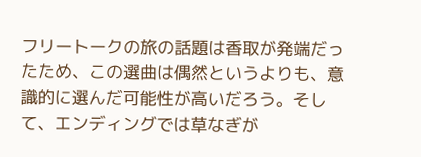フリートークの旅の話題は香取が発端だったため、この選曲は偶然というよりも、意識的に選んだ可能性が高いだろう。そして、エンディングでは草なぎが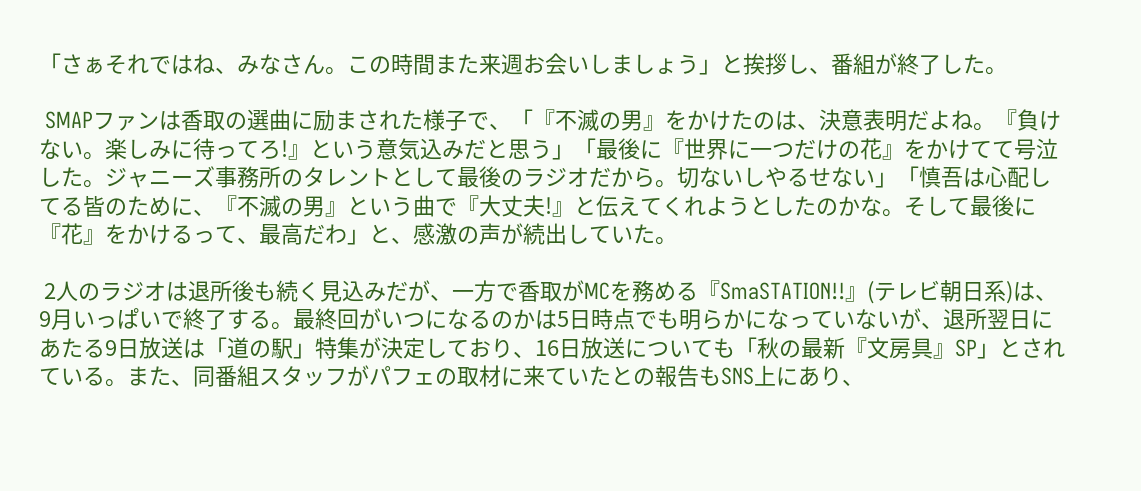「さぁそれではね、みなさん。この時間また来週お会いしましょう」と挨拶し、番組が終了した。

 SMAPファンは香取の選曲に励まされた様子で、「『不滅の男』をかけたのは、決意表明だよね。『負けない。楽しみに待ってろ!』という意気込みだと思う」「最後に『世界に一つだけの花』をかけてて号泣した。ジャニーズ事務所のタレントとして最後のラジオだから。切ないしやるせない」「慎吾は心配してる皆のために、『不滅の男』という曲で『大丈夫!』と伝えてくれようとしたのかな。そして最後に『花』をかけるって、最高だわ」と、感激の声が続出していた。

 2人のラジオは退所後も続く見込みだが、一方で香取がMCを務める『SmaSTATION!!』(テレビ朝日系)は、9月いっぱいで終了する。最終回がいつになるのかは5日時点でも明らかになっていないが、退所翌日にあたる9日放送は「道の駅」特集が決定しており、16日放送についても「秋の最新『文房具』SP」とされている。また、同番組スタッフがパフェの取材に来ていたとの報告もSNS上にあり、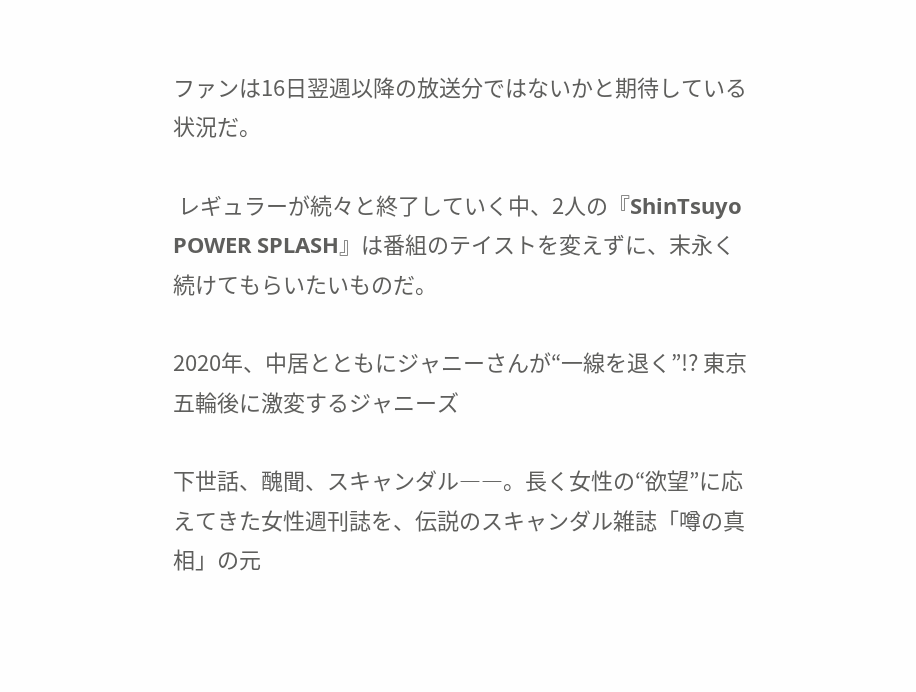ファンは16日翌週以降の放送分ではないかと期待している状況だ。

 レギュラーが続々と終了していく中、2人の『ShinTsuyo POWER SPLASH』は番組のテイストを変えずに、末永く続けてもらいたいものだ。

2020年、中居とともにジャニーさんが“一線を退く”!? 東京五輪後に激変するジャニーズ

下世話、醜聞、スキャンダル――。長く女性の“欲望”に応えてきた女性週刊誌を、伝説のスキャンダル雑誌「噂の真相」の元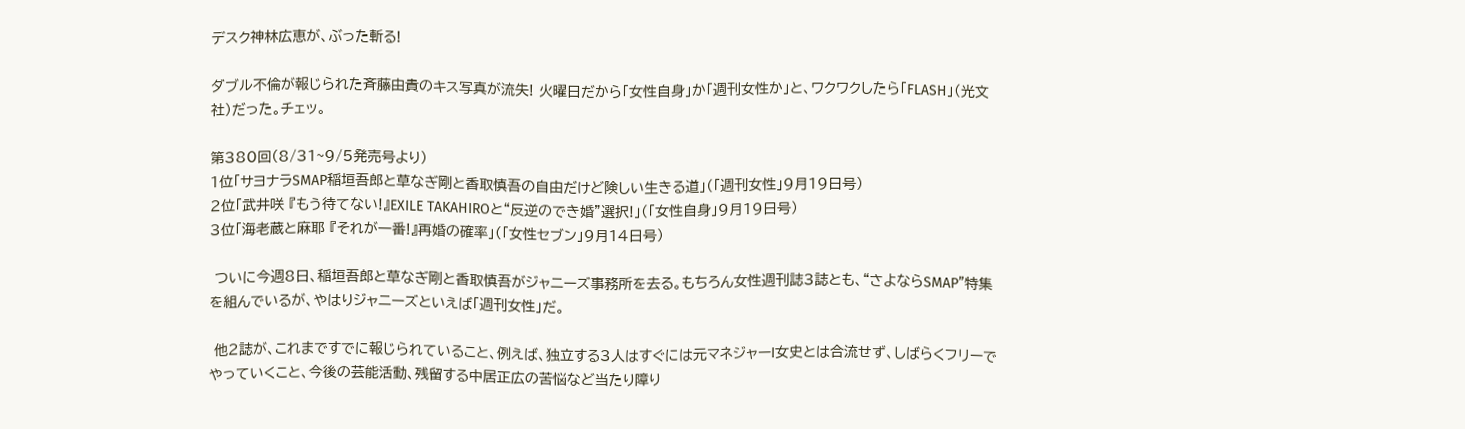デスク神林広恵が、ぶった斬る!

ダブル不倫が報じられた斉藤由貴のキス写真が流失! 火曜日だから「女性自身」か「週刊女性か」と、ワクワクしたら「FLASH」(光文社)だった。チェッ。

第380回(8/31~9/5発売号より)
1位「サヨナラSMAP稲垣吾郎と草なぎ剛と香取慎吾の自由だけど険しい生きる道」(「週刊女性」9月19日号)
2位「武井咲 『もう待てない!』EXILE TAKAHIROと“反逆のでき婚”選択!」(「女性自身」9月19日号)
3位「海老蔵と麻耶 『それが一番!』再婚の確率」(「女性セブン」9月14日号)

 ついに今週8日、稲垣吾郎と草なぎ剛と香取慎吾がジャニーズ事務所を去る。もちろん女性週刊誌3誌とも、“さよならSMAP”特集を組んでいるが、やはりジャニーズといえば「週刊女性」だ。

 他2誌が、これまですでに報じられていること、例えば、独立する3人はすぐには元マネジャーI女史とは合流せず、しばらくフリーでやっていくこと、今後の芸能活動、残留する中居正広の苦悩など当たり障り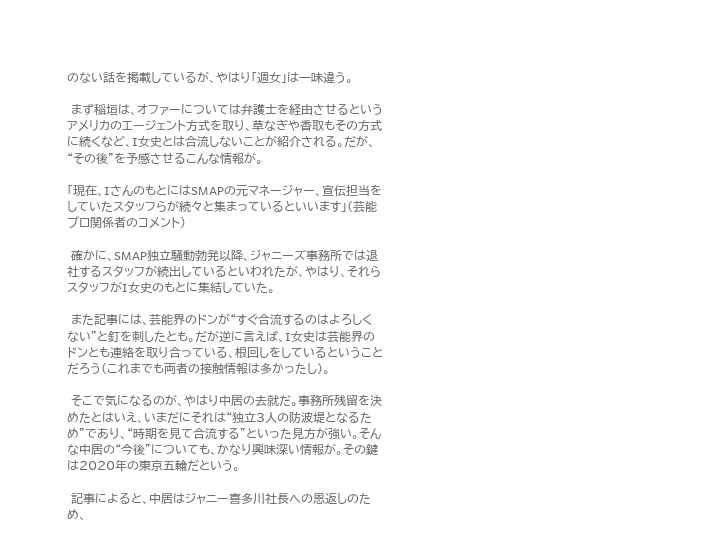のない話を掲載しているが、やはり「週女」は一味違う。

 まず稲垣は、オファーについては弁護士を経由させるというアメリカのエージェント方式を取り、草なぎや香取もその方式に続くなど、I女史とは合流しないことが紹介される。だが、“その後”を予感させるこんな情報が。

「現在、IさんのもとにはSMAPの元マネージャー、宣伝担当をしていたスタッフらが続々と集まっているといいます」(芸能プロ関係者のコメント)

 確かに、SMAP独立騒動勃発以降、ジャニーズ事務所では退社するスタッフが続出しているといわれたが、やはり、それらスタッフがI女史のもとに集結していた。

 また記事には、芸能界のドンが“すぐ合流するのはよろしくない”と釘を刺したとも。だが逆に言えば、I女史は芸能界のドンとも連絡を取り合っている、根回しをしているということだろう(これまでも両者の接触情報は多かったし)。

 そこで気になるのが、やはり中居の去就だ。事務所残留を決めたとはいえ、いまだにそれは“独立3人の防波堤となるため”であり、“時期を見て合流する”といった見方が強い。そんな中居の“今後”についても、かなり興味深い情報が。その鍵は2020年の東京五輪だという。

 記事によると、中居はジャニー喜多川社長への恩返しのため、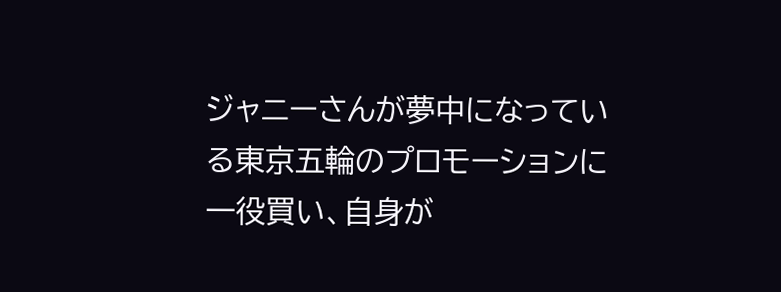ジャニーさんが夢中になっている東京五輪のプロモーションに一役買い、自身が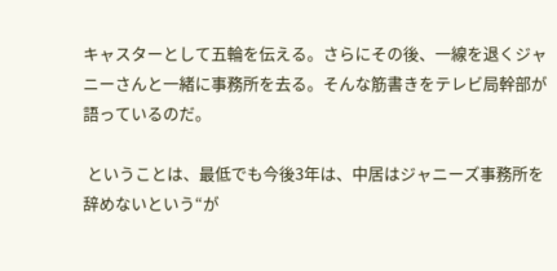キャスターとして五輪を伝える。さらにその後、一線を退くジャニーさんと一緒に事務所を去る。そんな筋書きをテレビ局幹部が語っているのだ。

 ということは、最低でも今後3年は、中居はジャニーズ事務所を辞めないという“が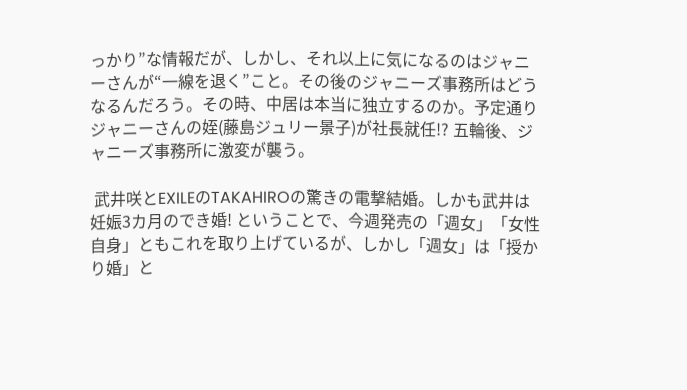っかり”な情報だが、しかし、それ以上に気になるのはジャニーさんが“一線を退く”こと。その後のジャニーズ事務所はどうなるんだろう。その時、中居は本当に独立するのか。予定通りジャニーさんの姪(藤島ジュリー景子)が社長就任!? 五輪後、ジャニーズ事務所に激変が襲う。

 武井咲とEXILEのTAKAHIROの驚きの電撃結婚。しかも武井は妊娠3カ月のでき婚! ということで、今週発売の「週女」「女性自身」ともこれを取り上げているが、しかし「週女」は「授かり婚」と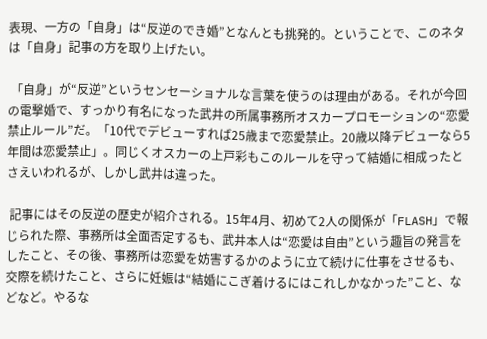表現、一方の「自身」は“反逆のでき婚”となんとも挑発的。ということで、このネタは「自身」記事の方を取り上げたい。

 「自身」が“反逆”というセンセーショナルな言葉を使うのは理由がある。それが今回の電撃婚で、すっかり有名になった武井の所属事務所オスカープロモーションの“恋愛禁止ルール”だ。「10代でデビューすれば25歳まで恋愛禁止。20歳以降デビューなら5年間は恋愛禁止」。同じくオスカーの上戸彩もこのルールを守って結婚に相成ったとさえいわれるが、しかし武井は違った。

 記事にはその反逆の歴史が紹介される。15年4月、初めて2人の関係が「FLASH」で報じられた際、事務所は全面否定するも、武井本人は“恋愛は自由”という趣旨の発言をしたこと、その後、事務所は恋愛を妨害するかのように立て続けに仕事をさせるも、交際を続けたこと、さらに妊娠は“結婚にこぎ着けるにはこれしかなかった”こと、などなど。やるな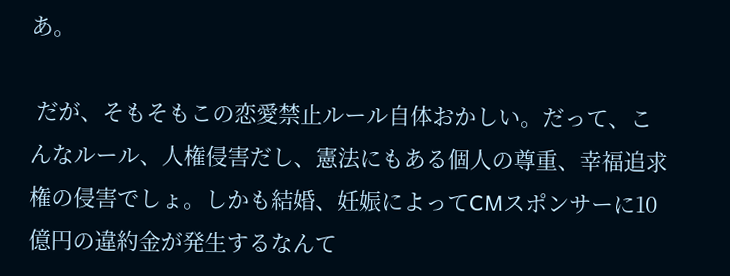あ。

 だが、そもそもこの恋愛禁止ルール自体おかしい。だって、こんなルール、人権侵害だし、憲法にもある個人の尊重、幸福追求権の侵害でしょ。しかも結婚、妊娠によってCMスポンサーに10億円の違約金が発生するなんて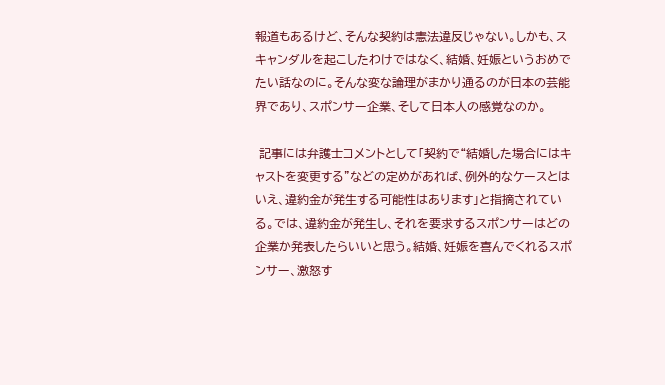報道もあるけど、そんな契約は憲法違反じゃない。しかも、スキャンダルを起こしたわけではなく、結婚、妊娠というおめでたい話なのに。そんな変な論理がまかり通るのが日本の芸能界であり、スポンサー企業、そして日本人の感覚なのか。

 記事には弁護士コメントとして「契約で“結婚した場合にはキャストを変更する”などの定めがあれば、例外的なケースとはいえ、違約金が発生する可能性はあります」と指摘されている。では、違約金が発生し、それを要求するスポンサーはどの企業か発表したらいいと思う。結婚、妊娠を喜んでくれるスポンサー、激怒す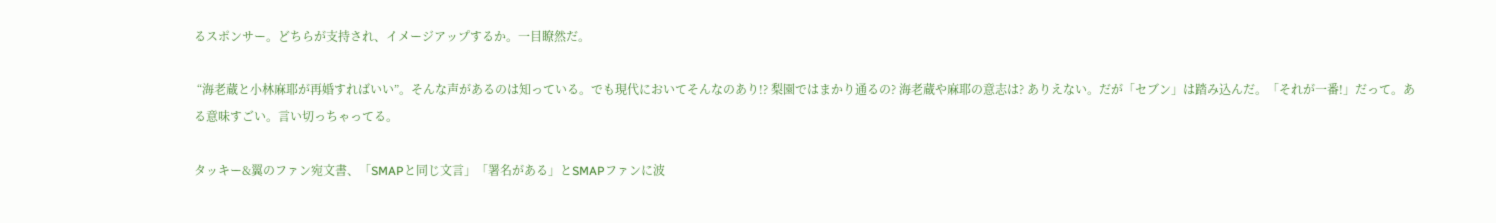るスポンサー。どちらが支持され、イメージアップするか。一目瞭然だ。

 “海老蔵と小林麻耶が再婚すればいい”。そんな声があるのは知っている。でも現代においてそんなのあり!? 梨園ではまかり通るの? 海老蔵や麻耶の意志は? ありえない。だが「セブン」は踏み込んだ。「それが一番!」だって。ある意味すごい。言い切っちゃってる。

タッキー&翼のファン宛文書、「SMAPと同じ文言」「署名がある」とSMAPファンに波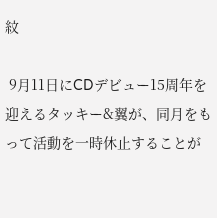紋

 9月11日にCDデビュー15周年を迎えるタッキー&翼が、同月をもって活動を一時休止することが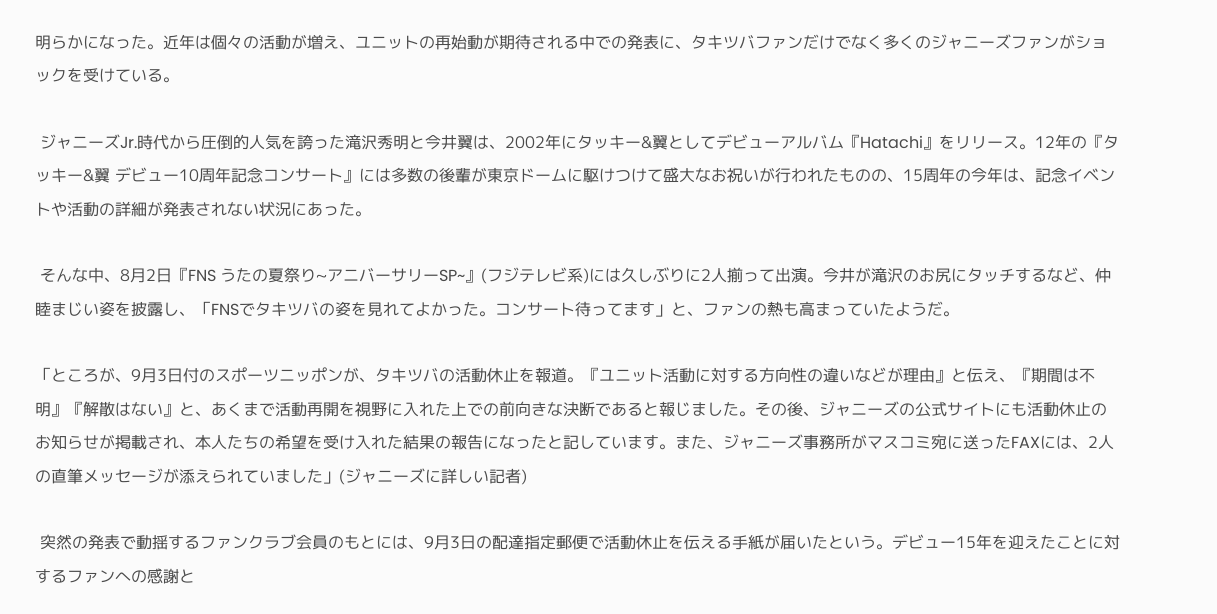明らかになった。近年は個々の活動が増え、ユニットの再始動が期待される中での発表に、タキツバファンだけでなく多くのジャニーズファンがショックを受けている。

 ジャニーズJr.時代から圧倒的人気を誇った滝沢秀明と今井翼は、2002年にタッキー&翼としてデビューアルバム『Hatachi』をリリース。12年の『タッキー&翼 デビュー10周年記念コンサート』には多数の後輩が東京ドームに駆けつけて盛大なお祝いが行われたものの、15周年の今年は、記念イベントや活動の詳細が発表されない状況にあった。

 そんな中、8月2日『FNS うたの夏祭り~アニバーサリーSP~』(フジテレビ系)には久しぶりに2人揃って出演。今井が滝沢のお尻にタッチするなど、仲睦まじい姿を披露し、「FNSでタキツバの姿を見れてよかった。コンサート待ってます」と、ファンの熱も高まっていたようだ。

「ところが、9月3日付のスポーツニッポンが、タキツバの活動休止を報道。『ユニット活動に対する方向性の違いなどが理由』と伝え、『期間は不明』『解散はない』と、あくまで活動再開を視野に入れた上での前向きな決断であると報じました。その後、ジャニーズの公式サイトにも活動休止のお知らせが掲載され、本人たちの希望を受け入れた結果の報告になったと記しています。また、ジャニーズ事務所がマスコミ宛に送ったFAXには、2人の直筆メッセージが添えられていました」(ジャニーズに詳しい記者)

 突然の発表で動揺するファンクラブ会員のもとには、9月3日の配達指定郵便で活動休止を伝える手紙が届いたという。デビュー15年を迎えたことに対するファンへの感謝と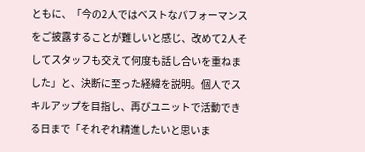ともに、「今の2人ではベストなパフォーマンスをご披露することが難しいと感じ、改めて2人そしてスタッフも交えて何度も話し合いを重ねました」と、決断に至った経緯を説明。個人でスキルアップを目指し、再びユニットで活動できる日まで「それぞれ精進したいと思いま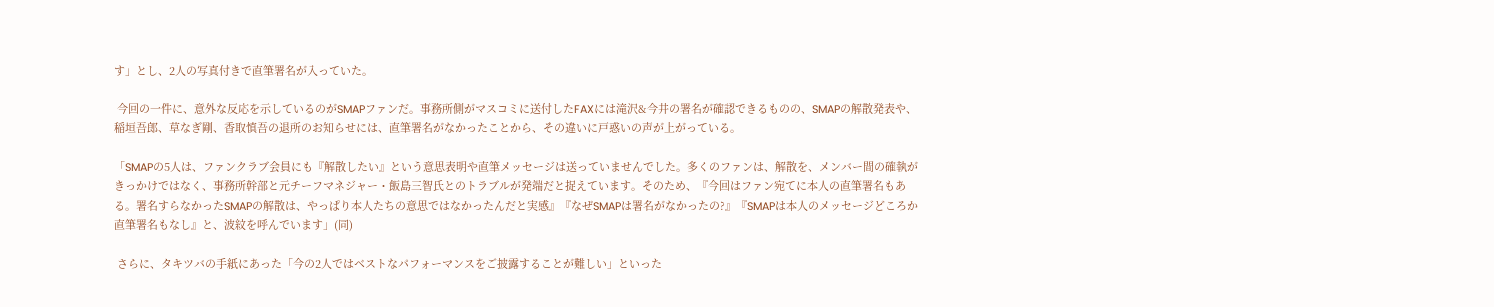す」とし、2人の写真付きで直筆署名が入っていた。

 今回の一件に、意外な反応を示しているのがSMAPファンだ。事務所側がマスコミに送付したFAXには滝沢&今井の署名が確認できるものの、SMAPの解散発表や、稲垣吾郎、草なぎ剛、香取慎吾の退所のお知らせには、直筆署名がなかったことから、その違いに戸惑いの声が上がっている。

「SMAPの5人は、ファンクラブ会員にも『解散したい』という意思表明や直筆メッセージは送っていませんでした。多くのファンは、解散を、メンバー間の確執がきっかけではなく、事務所幹部と元チーフマネジャー・飯島三智氏とのトラブルが発端だと捉えています。そのため、『今回はファン宛てに本人の直筆署名もある。署名すらなかったSMAPの解散は、やっぱり本人たちの意思ではなかったんだと実感』『なぜSMAPは署名がなかったの?』『SMAPは本人のメッセージどころか直筆署名もなし』と、波紋を呼んでいます」(同)

 さらに、タキツバの手紙にあった「今の2人ではベストなパフォーマンスをご披露することが難しい」といった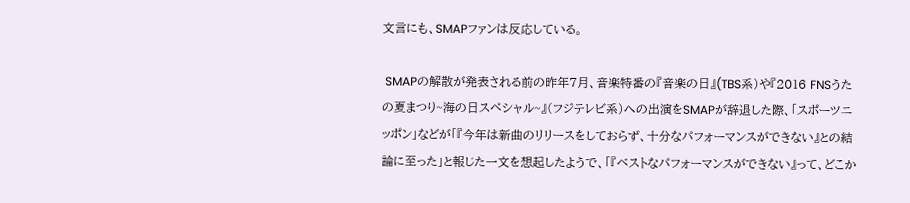文言にも、SMAPファンは反応している。

 SMAPの解散が発表される前の昨年7月、音楽特番の『音楽の日』(TBS系)や『2016 FNSうたの夏まつり~海の日スペシャル~』(フジテレビ系)への出演をSMAPが辞退した際、「スポーツニッポン」などが「『今年は新曲のリリースをしておらず、十分なパフォーマンスができない』との結論に至った」と報じた一文を想起したようで、「『ベストなパフォーマンスができない』って、どこか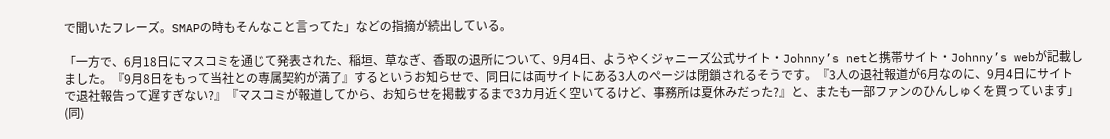で聞いたフレーズ。SMAPの時もそんなこと言ってた」などの指摘が続出している。

「一方で、6月18日にマスコミを通じて発表された、稲垣、草なぎ、香取の退所について、9月4日、ようやくジャニーズ公式サイト・Johnny’s netと携帯サイト・Johnny’s webが記載しました。『9月8日をもって当社との専属契約が満了』するというお知らせで、同日には両サイトにある3人のぺージは閉鎖されるそうです。『3人の退社報道が6月なのに、9月4日にサイトで退社報告って遅すぎない?』『マスコミが報道してから、お知らせを掲載するまで3カ月近く空いてるけど、事務所は夏休みだった?』と、またも一部ファンのひんしゅくを買っています」(同)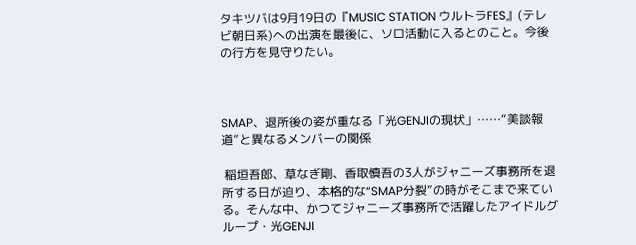タキツバは9月19日の『MUSIC STATION ウルトラFES』(テレビ朝日系)への出演を最後に、ソロ活動に入るとのこと。今後の行方を見守りたい。



SMAP、退所後の姿が重なる「光GENJIの現状」……“美談報道”と異なるメンバーの関係

 稲垣吾郎、草なぎ剛、香取慎吾の3人がジャニーズ事務所を退所する日が迫り、本格的な“SMAP分裂”の時がそこまで来ている。そんな中、かつてジャニーズ事務所で活躍したアイドルグループ・光GENJI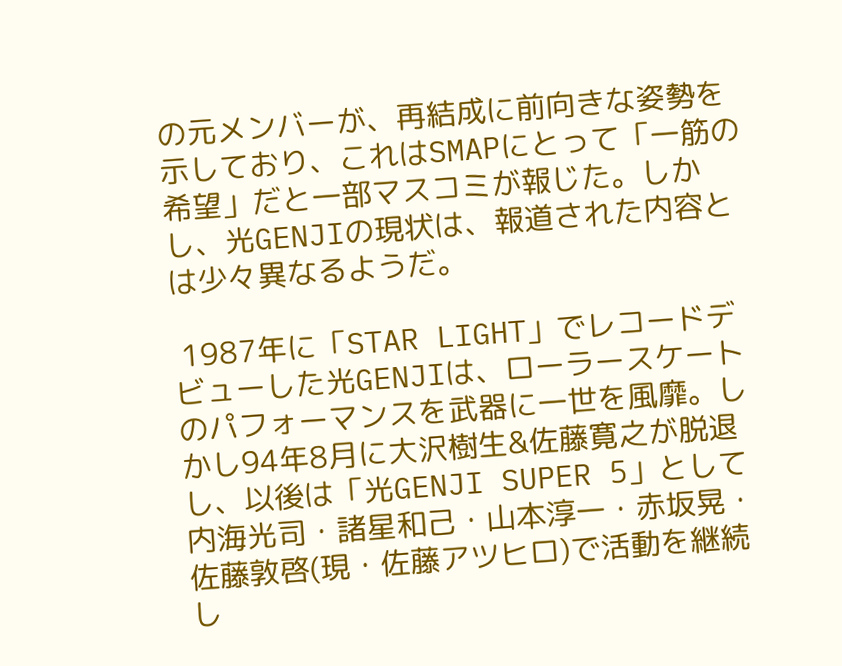の元メンバーが、再結成に前向きな姿勢を示しており、これはSMAPにとって「一筋の希望」だと一部マスコミが報じた。しかし、光GENJIの現状は、報道された内容とは少々異なるようだ。

 1987年に「STAR LIGHT」でレコードデビューした光GENJIは、ローラースケートのパフォーマンスを武器に一世を風靡。しかし94年8月に大沢樹生&佐藤寛之が脱退し、以後は「光GENJI SUPER 5」として内海光司・諸星和己・山本淳一・赤坂晃・佐藤敦啓(現・佐藤アツヒロ)で活動を継続し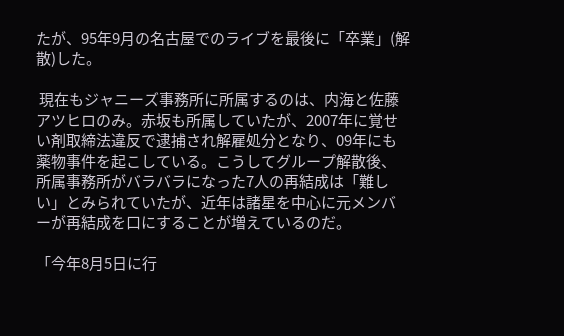たが、95年9月の名古屋でのライブを最後に「卒業」(解散)した。

 現在もジャニーズ事務所に所属するのは、内海と佐藤アツヒロのみ。赤坂も所属していたが、2007年に覚せい剤取締法違反で逮捕され解雇処分となり、09年にも薬物事件を起こしている。こうしてグループ解散後、所属事務所がバラバラになった7人の再結成は「難しい」とみられていたが、近年は諸星を中心に元メンバーが再結成を口にすることが増えているのだ。

「今年8月5日に行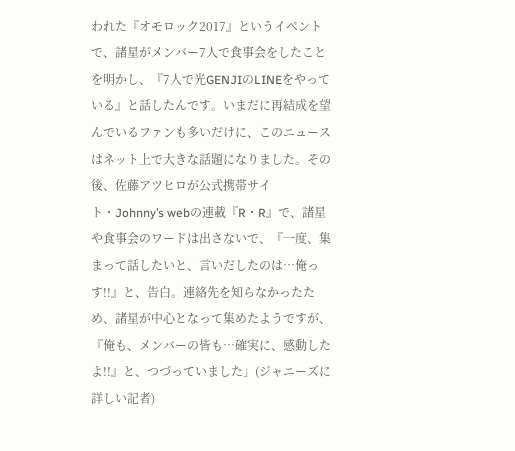われた『オモロック2017』というイベントで、諸星がメンバー7人で食事会をしたことを明かし、『7人で光GENJIのLINEをやっている』と話したんです。いまだに再結成を望んでいるファンも多いだけに、このニュースはネット上で大きな話題になりました。その後、佐藤アツヒロが公式携帯サイト・Johnny’s webの連載『R・R』で、諸星や食事会のワードは出さないで、『一度、集まって話したいと、言いだしたのは…俺っす!!』と、告白。連絡先を知らなかったため、諸星が中心となって集めたようですが、『俺も、メンバーの皆も…確実に、感動したよ!!』と、つづっていました」(ジャニーズに詳しい記者)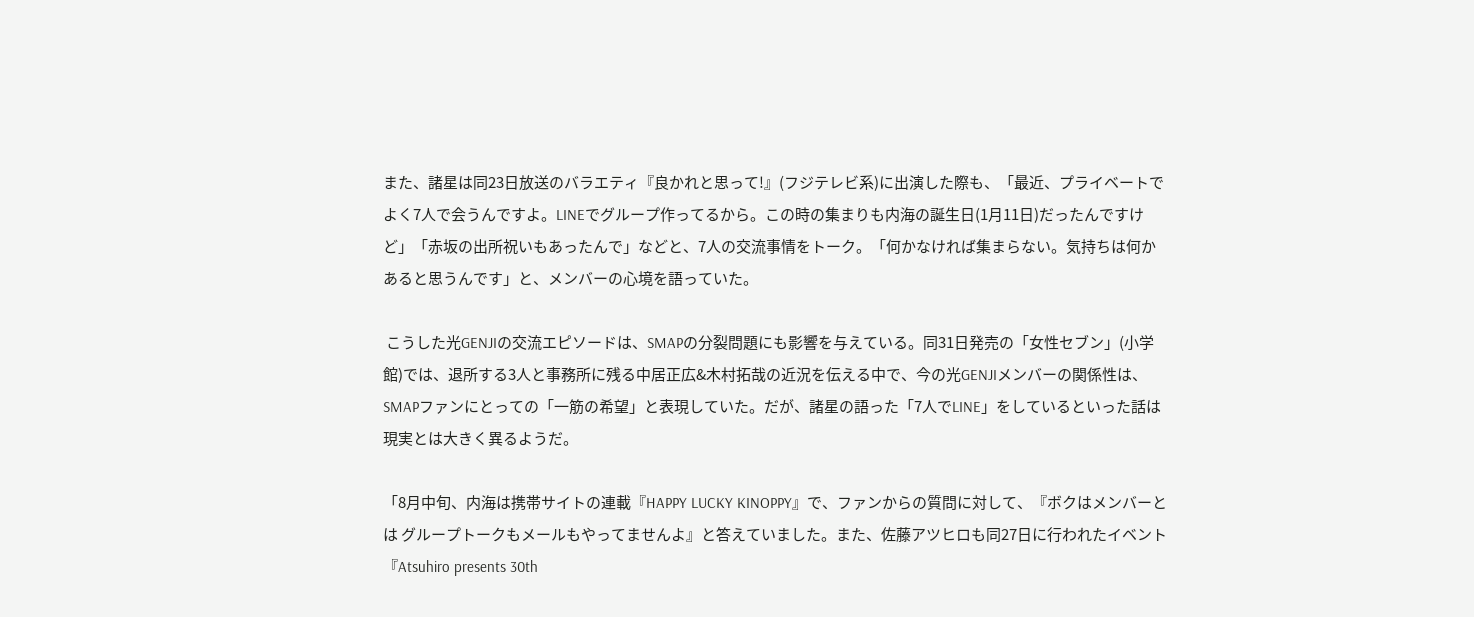また、諸星は同23日放送のバラエティ『良かれと思って!』(フジテレビ系)に出演した際も、「最近、プライベートでよく7人で会うんですよ。LINEでグループ作ってるから。この時の集まりも内海の誕生日(1月11日)だったんですけど」「赤坂の出所祝いもあったんで」などと、7人の交流事情をトーク。「何かなければ集まらない。気持ちは何かあると思うんです」と、メンバーの心境を語っていた。

 こうした光GENJIの交流エピソードは、SMAPの分裂問題にも影響を与えている。同31日発売の「女性セブン」(小学館)では、退所する3人と事務所に残る中居正広&木村拓哉の近況を伝える中で、今の光GENJIメンバーの関係性は、SMAPファンにとっての「一筋の希望」と表現していた。だが、諸星の語った「7人でLINE」をしているといった話は現実とは大きく異るようだ。

「8月中旬、内海は携帯サイトの連載『HAPPY LUCKY KINOPPY』で、ファンからの質問に対して、『ボクはメンバーとは グループトークもメールもやってませんよ』と答えていました。また、佐藤アツヒロも同27日に行われたイベント『Atsuhiro presents 30th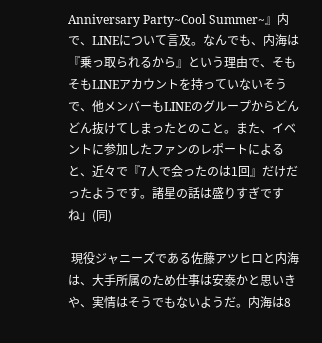Anniversary Party~Cool Summer~』内で、LINEについて言及。なんでも、内海は『乗っ取られるから』という理由で、そもそもLINEアカウントを持っていないそうで、他メンバーもLINEのグループからどんどん抜けてしまったとのこと。また、イベントに参加したファンのレポートによると、近々で『7人で会ったのは1回』だけだったようです。諸星の話は盛りすぎですね」(同)

 現役ジャニーズである佐藤アツヒロと内海は、大手所属のため仕事は安泰かと思いきや、実情はそうでもないようだ。内海は8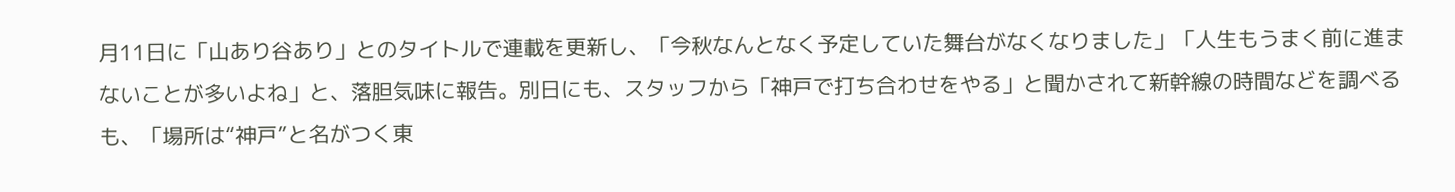月11日に「山あり谷あり」とのタイトルで連載を更新し、「今秋なんとなく予定していた舞台がなくなりました」「人生もうまく前に進まないことが多いよね」と、落胆気味に報告。別日にも、スタッフから「神戸で打ち合わせをやる」と聞かされて新幹線の時間などを調べるも、「場所は“神戸”と名がつく東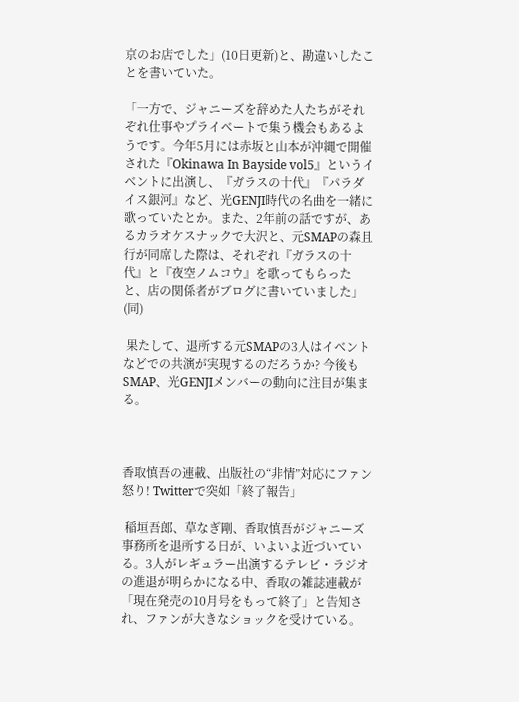京のお店でした」(10日更新)と、勘違いしたことを書いていた。

「一方で、ジャニーズを辞めた人たちがそれぞれ仕事やプライベートで集う機会もあるようです。今年5月には赤坂と山本が沖縄で開催された『Okinawa In Bayside vol5』というイベントに出演し、『ガラスの十代』『パラダイス銀河』など、光GENJI時代の名曲を一緒に歌っていたとか。また、2年前の話ですが、あるカラオケスナックで大沢と、元SMAPの森且行が同席した際は、それぞれ『ガラスの十代』と『夜空ノムコウ』を歌ってもらったと、店の関係者がブログに書いていました」(同)

 果たして、退所する元SMAPの3人はイベントなどでの共演が実現するのだろうか? 今後もSMAP、光GENJIメンバーの動向に注目が集まる。



香取慎吾の連載、出版社の“非情”対応にファン怒り! Twitterで突如「終了報告」

 稲垣吾郎、草なぎ剛、香取慎吾がジャニーズ事務所を退所する日が、いよいよ近づいている。3人がレギュラー出演するテレビ・ラジオの進退が明らかになる中、香取の雑誌連載が「現在発売の10月号をもって終了」と告知され、ファンが大きなショックを受けている。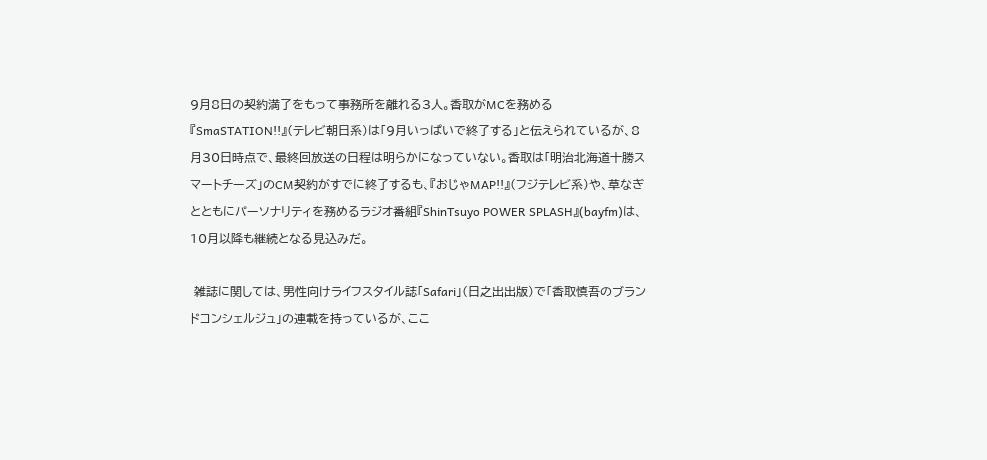9月8日の契約満了をもって事務所を離れる3人。香取がMCを務める『SmaSTATION!!』(テレビ朝日系)は「9月いっぱいで終了する」と伝えられているが、8月30日時点で、最終回放送の日程は明らかになっていない。香取は「明治北海道十勝スマートチーズ」のCM契約がすでに終了するも、『おじゃMAP!!』(フジテレビ系)や、草なぎとともにパーソナリティを務めるラジオ番組『ShinTsuyo POWER SPLASH』(bayfm)は、10月以降も継続となる見込みだ。

 雑誌に関しては、男性向けライフスタイル誌「Safari」(日之出出版)で「香取慎吾のブランドコンシェルジュ」の連載を持っているが、ここ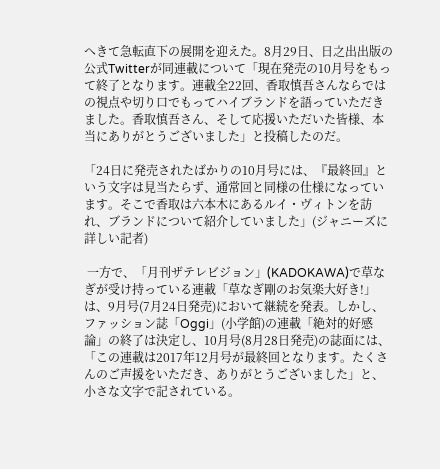へきて急転直下の展開を迎えた。8月29日、日之出出版の公式Twitterが同連載について「現在発売の10月号をもって終了となります。連載全22回、香取慎吾さんならではの視点や切り口でもってハイブランドを語っていただきました。香取慎吾さん、そして応援いただいた皆様、本当にありがとうございました」と投稿したのだ。

「24日に発売されたばかりの10月号には、『最終回』という文字は見当たらず、通常回と同様の仕様になっています。そこで香取は六本木にあるルイ・ヴィトンを訪れ、ブランドについて紹介していました」(ジャニーズに詳しい記者)

 一方で、「月刊ザテレビジョン」(KADOKAWA)で草なぎが受け持っている連載「草なぎ剛のお気楽大好き!」は、9月号(7月24日発売)において継続を発表。しかし、ファッション誌「Oggi」(小学館)の連載「絶対的好感論」の終了は決定し、10月号(8月28日発売)の誌面には、「この連載は2017年12月号が最終回となります。たくさんのご声援をいただき、ありがとうございました」と、小さな文字で記されている。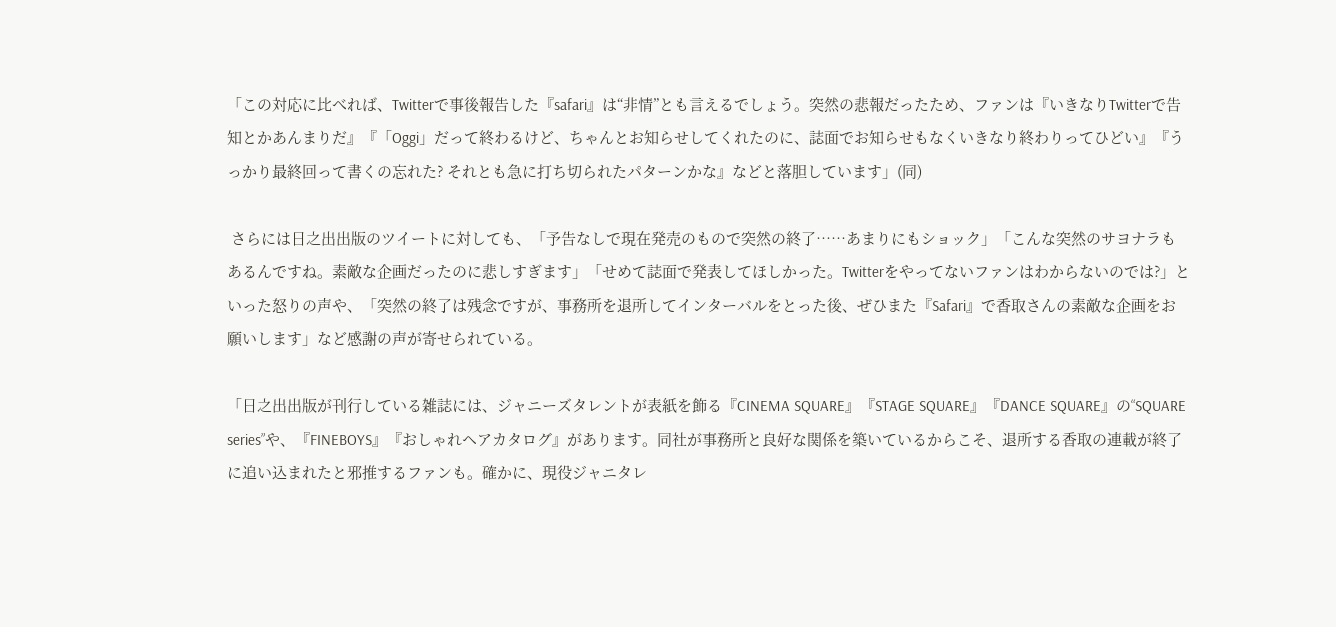「この対応に比べれば、Twitterで事後報告した『safari』は“非情”とも言えるでしょう。突然の悲報だったため、ファンは『いきなりTwitterで告知とかあんまりだ』『「Oggi」だって終わるけど、ちゃんとお知らせしてくれたのに、誌面でお知らせもなくいきなり終わりってひどい』『うっかり最終回って書くの忘れた? それとも急に打ち切られたパターンかな』などと落胆しています」(同)

 さらには日之出出版のツイートに対しても、「予告なしで現在発売のもので突然の終了……あまりにもショック」「こんな突然のサヨナラもあるんですね。素敵な企画だったのに悲しすぎます」「せめて誌面で発表してほしかった。Twitterをやってないファンはわからないのでは?」といった怒りの声や、「突然の終了は残念ですが、事務所を退所してインターバルをとった後、ぜひまた『Safari』で香取さんの素敵な企画をお願いします」など感謝の声が寄せられている。

「日之出出版が刊行している雑誌には、ジャニーズタレントが表紙を飾る『CINEMA SQUARE』『STAGE SQUARE』『DANCE SQUARE』の“SQUARE series”や、『FINEBOYS』『おしゃれヘアカタログ』があります。同社が事務所と良好な関係を築いているからこそ、退所する香取の連載が終了に追い込まれたと邪推するファンも。確かに、現役ジャニタレ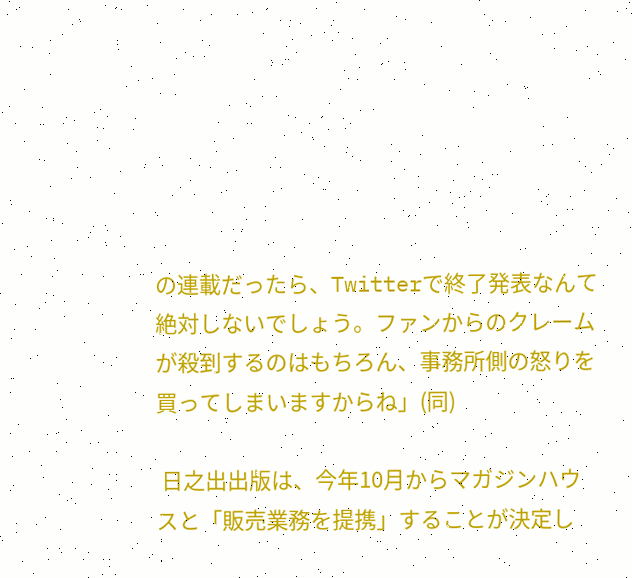の連載だったら、Twitterで終了発表なんて絶対しないでしょう。ファンからのクレームが殺到するのはもちろん、事務所側の怒りを買ってしまいますからね」(同)

 日之出出版は、今年10月からマガジンハウスと「販売業務を提携」することが決定し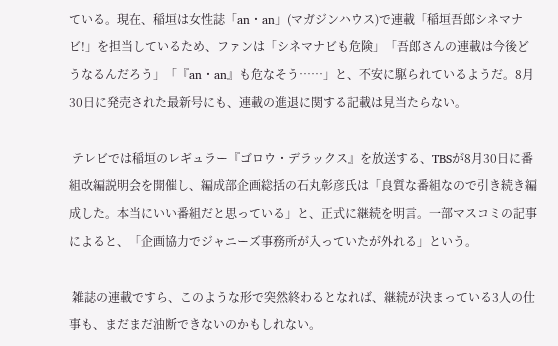ている。現在、稲垣は女性誌「an・an」(マガジンハウス)で連載「稲垣吾郎シネマナビ!」を担当しているため、ファンは「シネマナビも危険」「吾郎さんの連載は今後どうなるんだろう」「『an・an』も危なそう……」と、不安に駆られているようだ。8月30日に発売された最新号にも、連載の進退に関する記載は見当たらない。

 テレビでは稲垣のレギュラー『ゴロウ・デラックス』を放送する、TBSが8月30日に番組改編説明会を開催し、編成部企画総括の石丸彰彦氏は「良質な番組なので引き続き編成した。本当にいい番組だと思っている」と、正式に継続を明言。一部マスコミの記事によると、「企画協力でジャニーズ事務所が入っていたが外れる」という。

 雑誌の連載ですら、このような形で突然終わるとなれば、継続が決まっている3人の仕事も、まだまだ油断できないのかもしれない。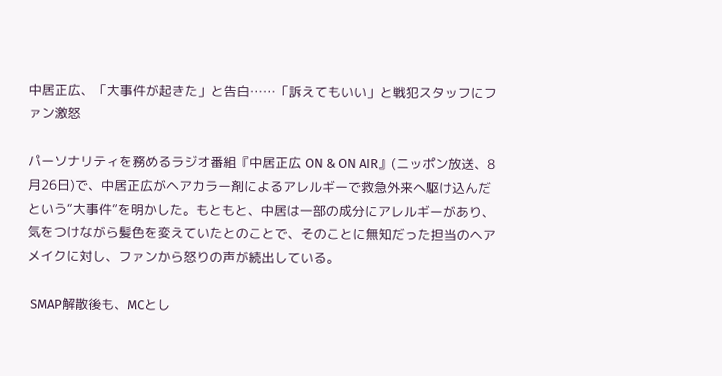中居正広、「大事件が起きた」と告白……「訴えてもいい」と戦犯スタッフにファン激怒

パーソナリティを務めるラジオ番組『中居正広 ON & ON AIR』(ニッポン放送、8月26日)で、中居正広がヘアカラー剤によるアレルギーで救急外来へ駆け込んだという“大事件”を明かした。もともと、中居は一部の成分にアレルギーがあり、気をつけながら髪色を変えていたとのことで、そのことに無知だった担当のヘアメイクに対し、ファンから怒りの声が続出している。

 SMAP解散後も、MCとし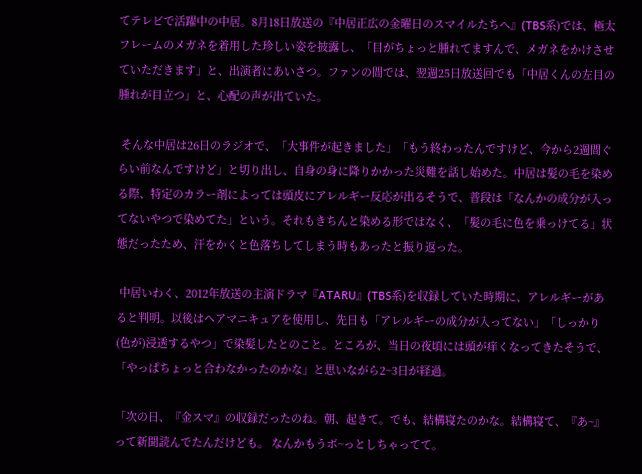てテレビで活躍中の中居。8月18日放送の『中居正広の金曜日のスマイルたちへ』(TBS系)では、極太フレームのメガネを着用した珍しい姿を披露し、「目がちょっと腫れてますんで、メガネをかけさせていただきます」と、出演者にあいさつ。ファンの間では、翌週25日放送回でも「中居くんの左目の腫れが目立つ」と、心配の声が出ていた。

 そんな中居は26日のラジオで、「大事件が起きました」「もう終わったんですけど、今から2週間ぐらい前なんですけど」と切り出し、自身の身に降りかかった災難を話し始めた。中居は髪の毛を染める際、特定のカラー剤によっては頭皮にアレルギー反応が出るそうで、普段は「なんかの成分が入ってないやつで染めてた」という。それもきちんと染める形ではなく、「髪の毛に色を乗っけてる」状態だったため、汗をかくと色落ちしてしまう時もあったと振り返った。

 中居いわく、2012年放送の主演ドラマ『ATARU』(TBS系)を収録していた時期に、アレルギーがあると判明。以後はヘアマニキュアを使用し、先日も「アレルギーの成分が入ってない」「しっかり(色が)浸透するやつ」で染髪したとのこと。ところが、当日の夜頃には頭が痒くなってきたそうで、「やっぱちょっと合わなかったのかな」と思いながら2~3日が経過。

「次の日、『金スマ』の収録だったのね。朝、起きて。でも、結構寝たのかな。結構寝て、『あ~』って新聞読んでたんだけども。 なんかもうボ~っとしちゃってて。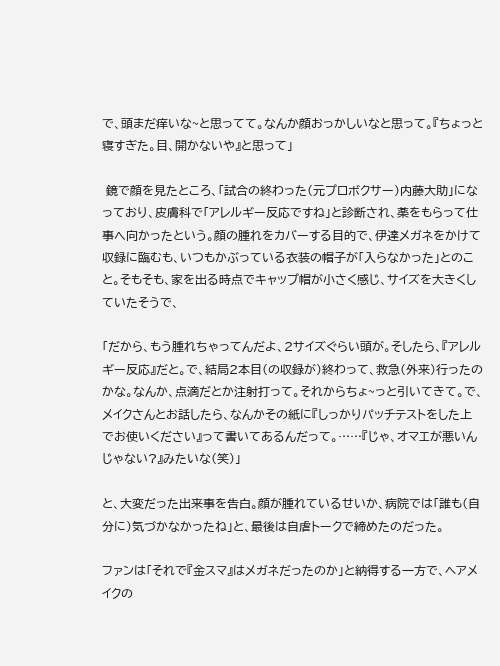で、頭まだ痒いな~と思ってて。なんか顔おっかしいなと思って。『ちょっと寝すぎた。目、開かないや』と思って」

 鏡で顔を見たところ、「試合の終わった(元プロボクサー)内藤大助」になっており、皮膚科で「アレルギー反応ですね」と診断され、薬をもらって仕事へ向かったという。顔の腫れをカバーする目的で、伊達メガネをかけて収録に臨むも、いつもかぶっている衣装の帽子が「入らなかった」とのこと。そもそも、家を出る時点でキャップ帽が小さく感じ、サイズを大きくしていたそうで、

「だから、もう腫れちゃってんだよ、2サイズぐらい頭が。そしたら、『アレルギー反応』だと。で、結局2本目(の収録が)終わって、救急(外来)行ったのかな。なんか、点滴だとか注射打って。それからちょ~っと引いてきて。で、メイクさんとお話したら、なんかその紙に『しっかりパッチテストをした上でお使いください』って書いてあるんだって。……『じゃ、オマエが悪いんじゃない?』みたいな(笑)」

と、大変だった出来事を告白。顔が腫れているせいか、病院では「誰も(自分に)気づかなかったね」と、最後は自虐トークで締めたのだった。

ファンは「それで『金スマ』はメガネだったのか」と納得する一方で、ヘアメイクの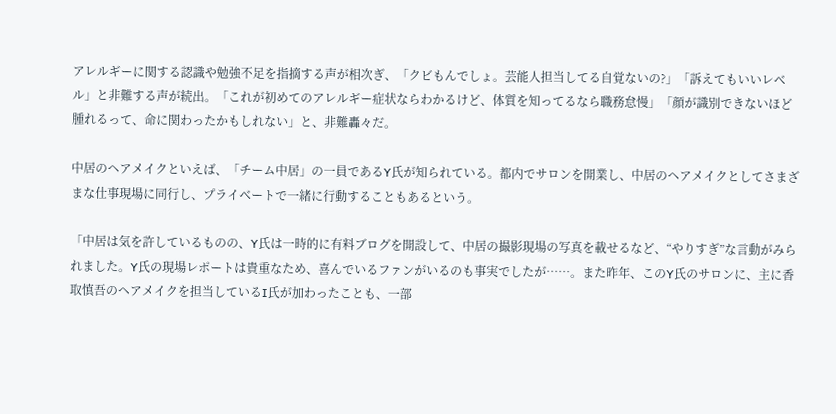アレルギーに関する認識や勉強不足を指摘する声が相次ぎ、「クビもんでしょ。芸能人担当してる自覚ないの?」「訴えてもいいレベル」と非難する声が続出。「これが初めてのアレルギー症状ならわかるけど、体質を知ってるなら職務怠慢」「顔が識別できないほど腫れるって、命に関わったかもしれない」と、非難轟々だ。

中居のヘアメイクといえば、「チーム中居」の一員であるY氏が知られている。都内でサロンを開業し、中居のヘアメイクとしてさまざまな仕事現場に同行し、プライベートで一緒に行動することもあるという。

「中居は気を許しているものの、Y氏は一時的に有料ブログを開設して、中居の撮影現場の写真を載せるなど、“やりすぎ”な言動がみられました。Y氏の現場レポートは貴重なため、喜んでいるファンがいるのも事実でしたが……。また昨年、このY氏のサロンに、主に香取慎吾のヘアメイクを担当しているI氏が加わったことも、一部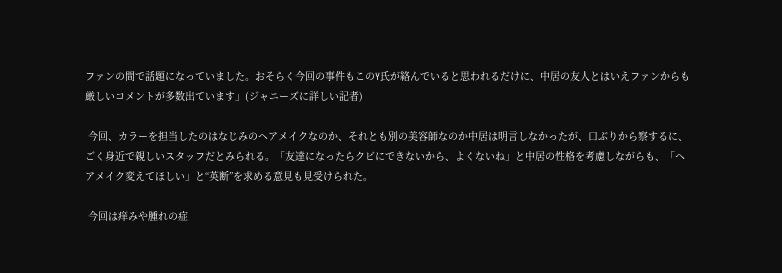ファンの間で話題になっていました。おそらく今回の事件もこのY氏が絡んでいると思われるだけに、中居の友人とはいえファンからも厳しいコメントが多数出ています」(ジャニーズに詳しい記者)

 今回、カラーを担当したのはなじみのヘアメイクなのか、それとも別の美容師なのか中居は明言しなかったが、口ぶりから察するに、ごく身近で親しいスタッフだとみられる。「友達になったらクビにできないから、よくないね」と中居の性格を考慮しながらも、「ヘアメイク変えてほしい」と“英断”を求める意見も見受けられた。

 今回は痒みや腫れの症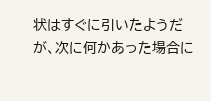状はすぐに引いたようだが、次に何かあった場合に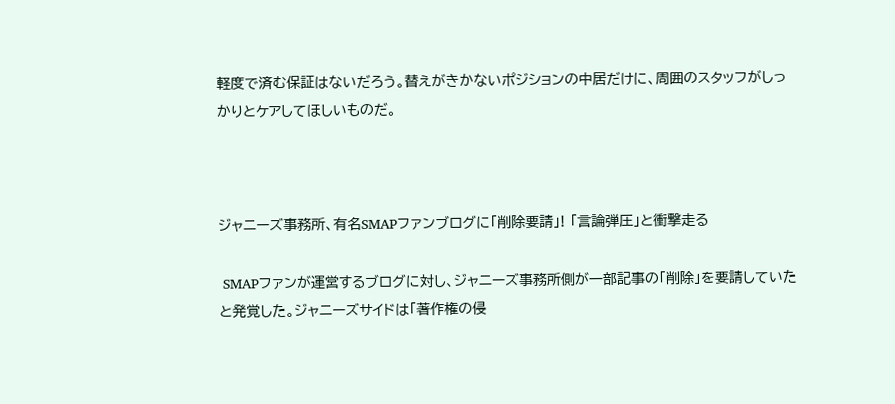軽度で済む保証はないだろう。替えがきかないポジションの中居だけに、周囲のスタッフがしっかりとケアしてほしいものだ。



ジャニーズ事務所、有名SMAPファンブログに「削除要請」! 「言論弾圧」と衝撃走る

 SMAPファンが運営するブログに対し、ジャニーズ事務所側が一部記事の「削除」を要請していたと発覚した。ジャニーズサイドは「著作権の侵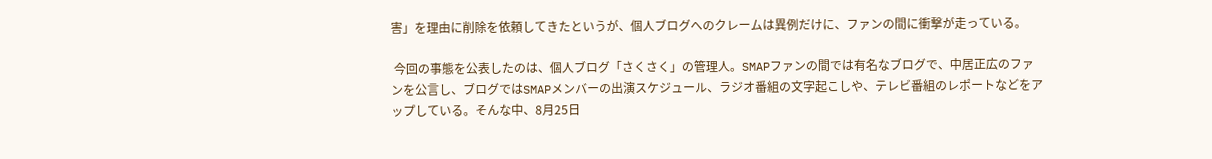害」を理由に削除を依頼してきたというが、個人ブログへのクレームは異例だけに、ファンの間に衝撃が走っている。

 今回の事態を公表したのは、個人ブログ「さくさく」の管理人。SMAPファンの間では有名なブログで、中居正広のファンを公言し、ブログではSMAPメンバーの出演スケジュール、ラジオ番組の文字起こしや、テレビ番組のレポートなどをアップしている。そんな中、8月25日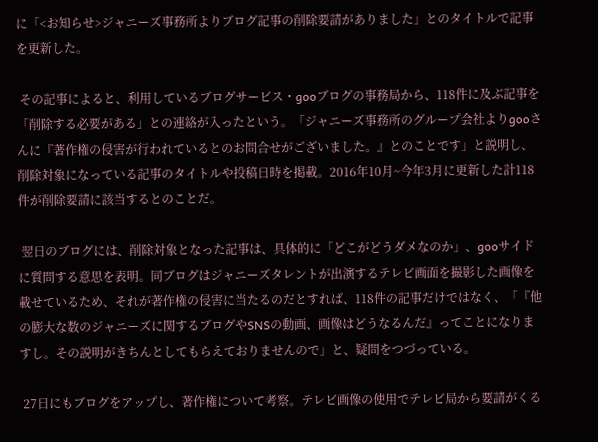に「<お知らせ>ジャニーズ事務所よりブログ記事の削除要請がありました」とのタイトルで記事を更新した。

 その記事によると、利用しているブログサービス・gooブログの事務局から、118件に及ぶ記事を「削除する必要がある」との連絡が入ったという。「ジャニーズ事務所のグループ会社よりgooさんに『著作権の侵害が行われているとのお問合せがございました。』とのことです」と説明し、削除対象になっている記事のタイトルや投稿日時を掲載。2016年10月~今年3月に更新した計118件が削除要請に該当するとのことだ。

 翌日のブログには、削除対象となった記事は、具体的に「どこがどうダメなのか」、gooサイドに質問する意思を表明。同ブログはジャニーズタレントが出演するテレビ画面を撮影した画像を載せているため、それが著作権の侵害に当たるのだとすれば、118件の記事だけではなく、「『他の膨大な数のジャニーズに関するブログやSNSの動画、画像はどうなるんだ』ってことになりますし。その説明がきちんとしてもらえておりませんので」と、疑問をつづっている。

 27日にもブログをアップし、著作権について考察。テレビ画像の使用でテレビ局から要請がくる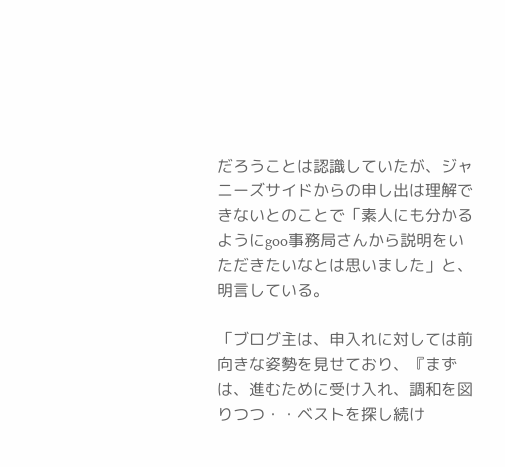だろうことは認識していたが、ジャニーズサイドからの申し出は理解できないとのことで「素人にも分かるようにgoo事務局さんから説明をいただきたいなとは思いました」と、明言している。

「ブログ主は、申入れに対しては前向きな姿勢を見せており、『まずは、進むために受け入れ、調和を図りつつ・・ベストを探し続け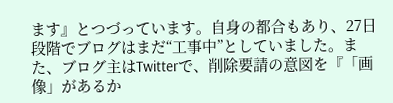ます』とつづっています。自身の都合もあり、27日段階でブログはまだ“工事中”としていました。また、ブログ主はTwitterで、削除要請の意図を『「画像」があるか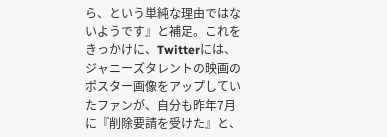ら、という単純な理由ではないようです』と補足。これをきっかけに、Twitterには、ジャニーズタレントの映画のポスター画像をアップしていたファンが、自分も昨年7月に『削除要請を受けた』と、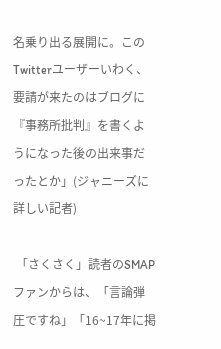名乗り出る展開に。このTwitterユーザーいわく、要請が来たのはブログに『事務所批判』を書くようになった後の出来事だったとか」(ジャニーズに詳しい記者)

 「さくさく」読者のSMAPファンからは、「言論弾圧ですね」「16~17年に掲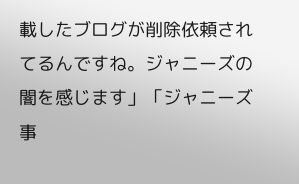載したブログが削除依頼されてるんですね。ジャニーズの闇を感じます」「ジャニーズ事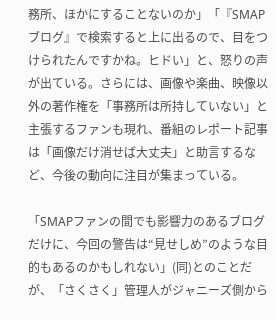務所、ほかにすることないのか」「『SMAP ブログ』で検索すると上に出るので、目をつけられたんですかね。ヒドい」と、怒りの声が出ている。さらには、画像や楽曲、映像以外の著作権を「事務所は所持していない」と主張するファンも現れ、番組のレポート記事は「画像だけ消せば大丈夫」と助言するなど、今後の動向に注目が集まっている。

「SMAPファンの間でも影響力のあるブログだけに、今回の警告は“見せしめ”のような目的もあるのかもしれない」(同)とのことだが、「さくさく」管理人がジャニーズ側から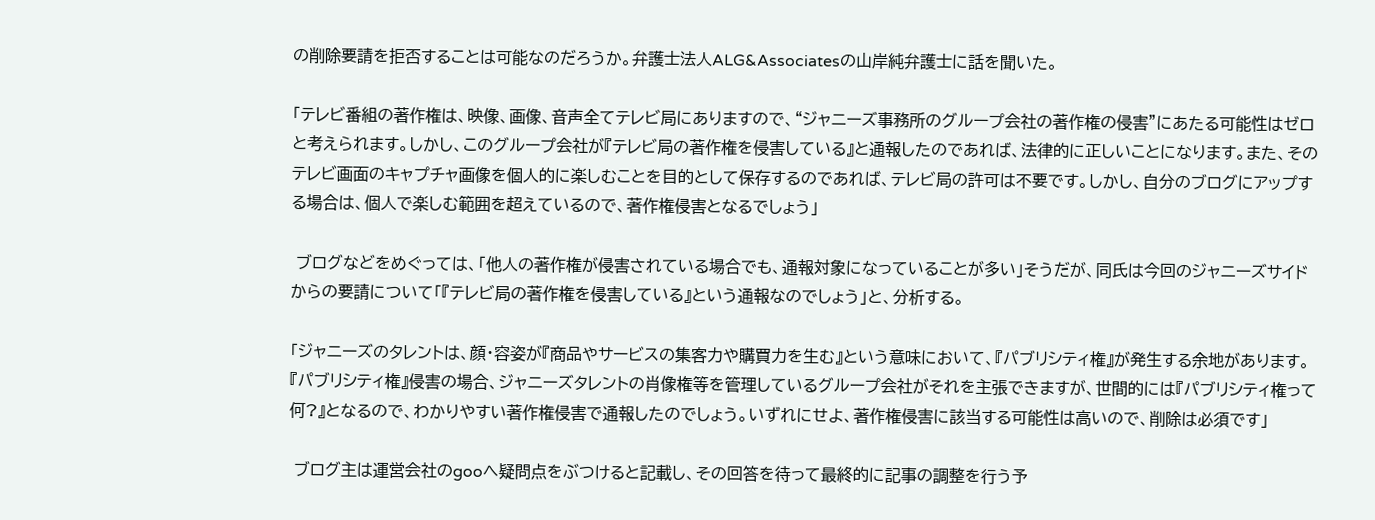の削除要請を拒否することは可能なのだろうか。弁護士法人ALG&Associatesの山岸純弁護士に話を聞いた。

「テレビ番組の著作権は、映像、画像、音声全てテレビ局にありますので、“ジャニーズ事務所のグループ会社の著作権の侵害”にあたる可能性はゼロと考えられます。しかし、このグループ会社が『テレビ局の著作権を侵害している』と通報したのであれば、法律的に正しいことになります。また、そのテレビ画面のキャプチャ画像を個人的に楽しむことを目的として保存するのであれば、テレビ局の許可は不要です。しかし、自分のブログにアップする場合は、個人で楽しむ範囲を超えているので、著作権侵害となるでしょう」

 ブログなどをめぐっては、「他人の著作権が侵害されている場合でも、通報対象になっていることが多い」そうだが、同氏は今回のジャニーズサイドからの要請について「『テレビ局の著作権を侵害している』という通報なのでしょう」と、分析する。

「ジャニーズのタレントは、顔・容姿が『商品やサービスの集客力や購買力を生む』という意味において、『パブリシティ権』が発生する余地があります。『パブリシティ権』侵害の場合、ジャニーズタレントの肖像権等を管理しているグループ会社がそれを主張できますが、世間的には『パブリシティ権って何?』となるので、わかりやすい著作権侵害で通報したのでしょう。いずれにせよ、著作権侵害に該当する可能性は高いので、削除は必須です」

 ブログ主は運営会社のgooへ疑問点をぶつけると記載し、その回答を待って最終的に記事の調整を行う予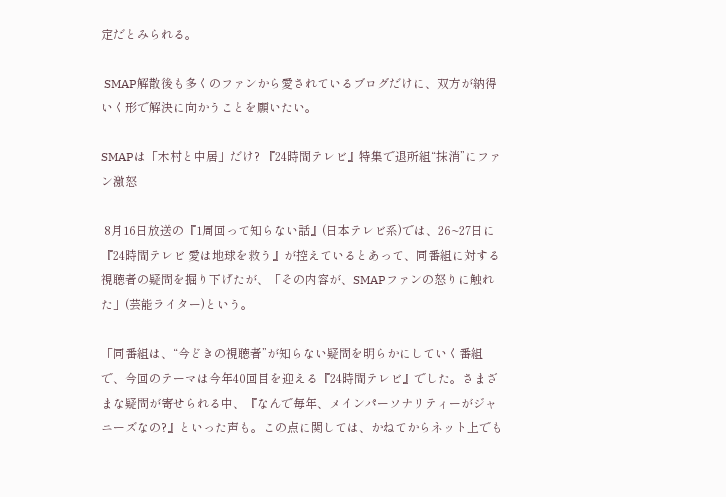定だとみられる。

 SMAP解散後も多くのファンから愛されているブログだけに、双方が納得いく形で解決に向かうことを願いたい。

SMAPは「木村と中居」だけ? 『24時間テレビ』特集で退所組“抹消”にファン激怒

 8月16日放送の『1周回って知らない話』(日本テレビ系)では、26~27日に『24時間テレビ 愛は地球を救う』が控えているとあって、同番組に対する視聴者の疑問を掘り下げたが、「その内容が、SMAPファンの怒りに触れた」(芸能ライター)という。

「同番組は、“今どきの視聴者”が知らない疑問を明らかにしていく番組で、今回のテーマは今年40回目を迎える『24時間テレビ』でした。さまざまな疑問が寄せられる中、『なんで毎年、メインパーソナリティーがジャニーズなの?』といった声も。この点に関しては、かねてからネット上でも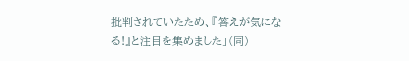批判されていたため、『答えが気になる!』と注目を集めました」(同)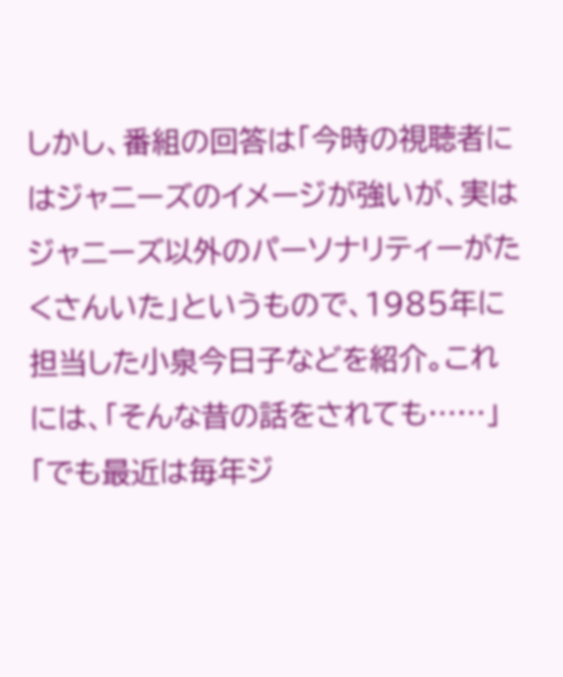しかし、番組の回答は「今時の視聴者にはジャニーズのイメージが強いが、実はジャニーズ以外のパーソナリティーがたくさんいた」というもので、1985年に担当した小泉今日子などを紹介。これには、「そんな昔の話をされても……」「でも最近は毎年ジ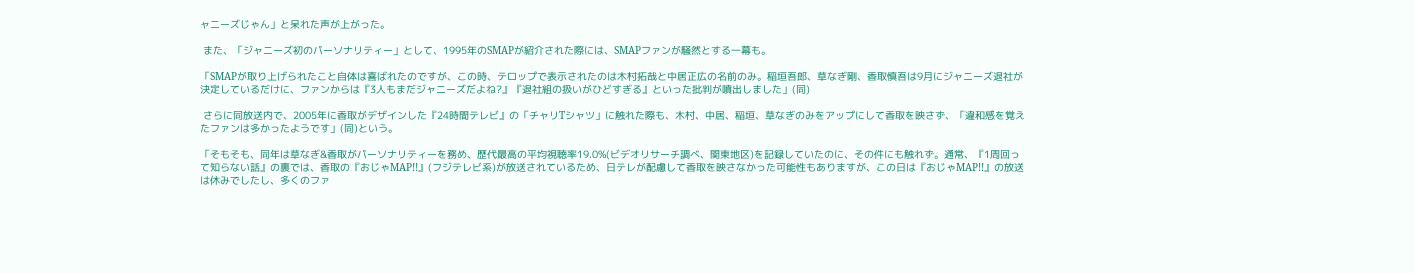ャニーズじゃん」と呆れた声が上がった。

 また、「ジャニーズ初のパーソナリティー」として、1995年のSMAPが紹介された際には、SMAPファンが騒然とする一幕も。

「SMAPが取り上げられたこと自体は喜ばれたのですが、この時、テロップで表示されたのは木村拓哉と中居正広の名前のみ。稲垣吾郎、草なぎ剛、香取慎吾は9月にジャニーズ退社が決定しているだけに、ファンからは『3人もまだジャニーズだよね?』『退社組の扱いがひどすぎる』といった批判が噴出しました」(同)

 さらに同放送内で、2005年に香取がデザインした『24時間テレビ』の「チャリTシャツ」に触れた際も、木村、中居、稲垣、草なぎのみをアップにして香取を映さず、「違和感を覚えたファンは多かったようです」(同)という。

「そもそも、同年は草なぎ&香取がパーソナリティーを務め、歴代最高の平均視聴率19.0%(ビデオリサーチ調べ、関東地区)を記録していたのに、その件にも触れず。通常、『1周回って知らない話』の裏では、香取の『おじゃMAP!!』(フジテレビ系)が放送されているため、日テレが配慮して香取を映さなかった可能性もありますが、この日は『おじゃMAP!!』の放送は休みでしたし、多くのファ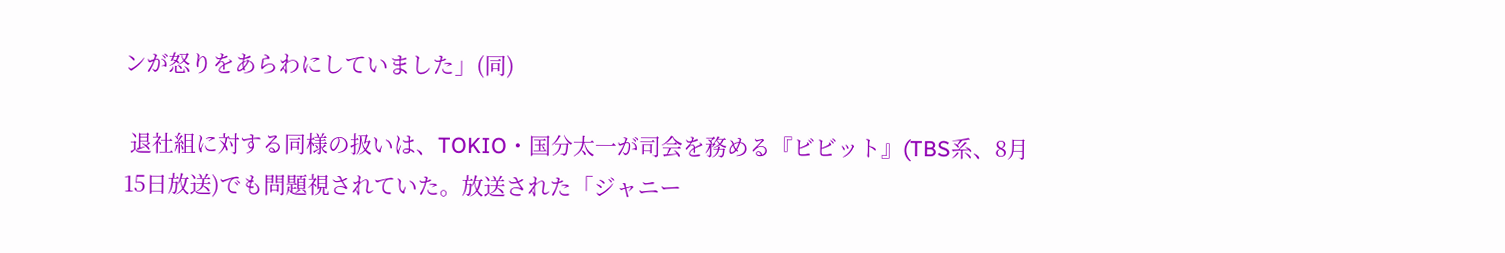ンが怒りをあらわにしていました」(同)

 退社組に対する同様の扱いは、TOKIO・国分太一が司会を務める『ビビット』(TBS系、8月15日放送)でも問題視されていた。放送された「ジャニー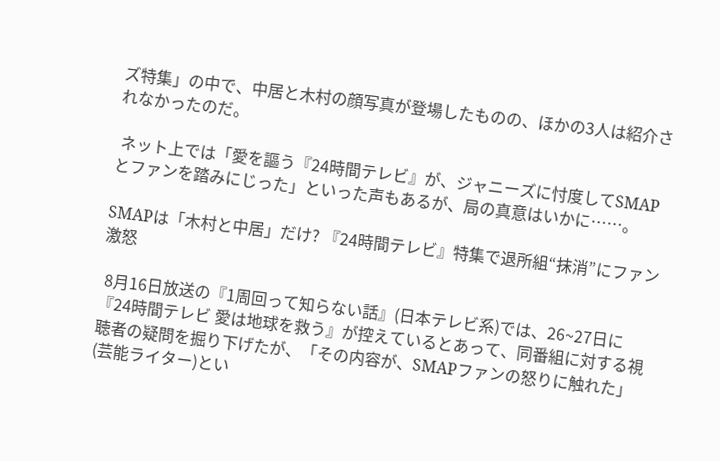ズ特集」の中で、中居と木村の顔写真が登場したものの、ほかの3人は紹介されなかったのだ。

 ネット上では「愛を謳う『24時間テレビ』が、ジャニーズに忖度してSMAPとファンを踏みにじった」といった声もあるが、局の真意はいかに……。

SMAPは「木村と中居」だけ? 『24時間テレビ』特集で退所組“抹消”にファン激怒

 8月16日放送の『1周回って知らない話』(日本テレビ系)では、26~27日に『24時間テレビ 愛は地球を救う』が控えているとあって、同番組に対する視聴者の疑問を掘り下げたが、「その内容が、SMAPファンの怒りに触れた」(芸能ライター)とい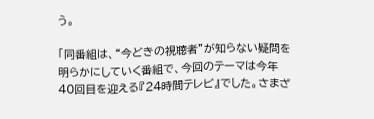う。

「同番組は、“今どきの視聴者”が知らない疑問を明らかにしていく番組で、今回のテーマは今年40回目を迎える『24時間テレビ』でした。さまざ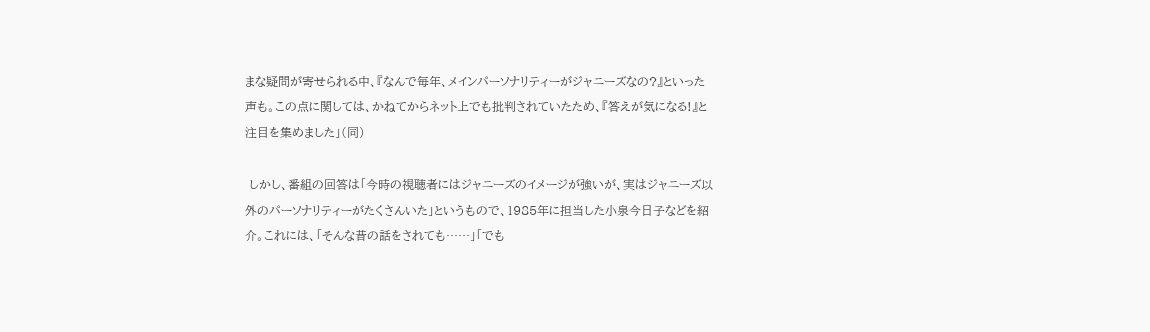まな疑問が寄せられる中、『なんで毎年、メインパーソナリティーがジャニーズなの?』といった声も。この点に関しては、かねてからネット上でも批判されていたため、『答えが気になる!』と注目を集めました」(同)

 しかし、番組の回答は「今時の視聴者にはジャニーズのイメージが強いが、実はジャニーズ以外のパーソナリティーがたくさんいた」というもので、1985年に担当した小泉今日子などを紹介。これには、「そんな昔の話をされても……」「でも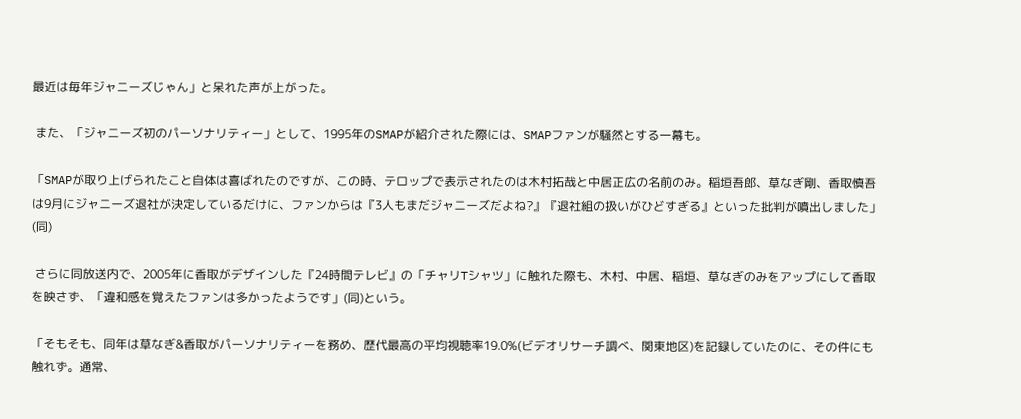最近は毎年ジャニーズじゃん」と呆れた声が上がった。

 また、「ジャニーズ初のパーソナリティー」として、1995年のSMAPが紹介された際には、SMAPファンが騒然とする一幕も。

「SMAPが取り上げられたこと自体は喜ばれたのですが、この時、テロップで表示されたのは木村拓哉と中居正広の名前のみ。稲垣吾郎、草なぎ剛、香取慎吾は9月にジャニーズ退社が決定しているだけに、ファンからは『3人もまだジャニーズだよね?』『退社組の扱いがひどすぎる』といった批判が噴出しました」(同)

 さらに同放送内で、2005年に香取がデザインした『24時間テレビ』の「チャリTシャツ」に触れた際も、木村、中居、稲垣、草なぎのみをアップにして香取を映さず、「違和感を覚えたファンは多かったようです」(同)という。

「そもそも、同年は草なぎ&香取がパーソナリティーを務め、歴代最高の平均視聴率19.0%(ビデオリサーチ調べ、関東地区)を記録していたのに、その件にも触れず。通常、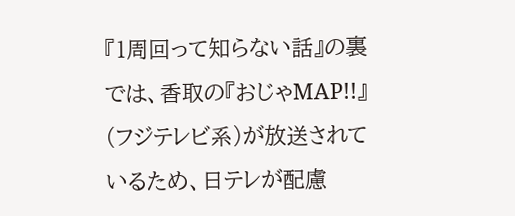『1周回って知らない話』の裏では、香取の『おじゃMAP!!』(フジテレビ系)が放送されているため、日テレが配慮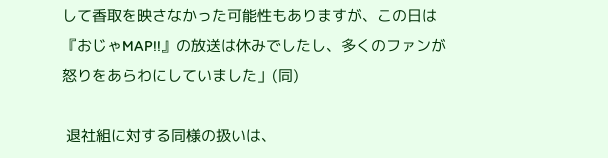して香取を映さなかった可能性もありますが、この日は『おじゃMAP!!』の放送は休みでしたし、多くのファンが怒りをあらわにしていました」(同)

 退社組に対する同様の扱いは、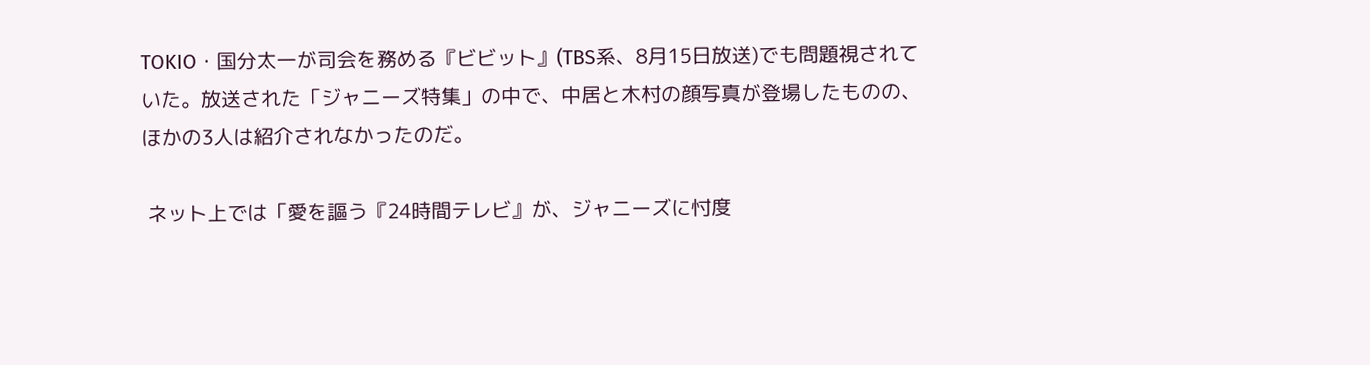TOKIO・国分太一が司会を務める『ビビット』(TBS系、8月15日放送)でも問題視されていた。放送された「ジャニーズ特集」の中で、中居と木村の顔写真が登場したものの、ほかの3人は紹介されなかったのだ。

 ネット上では「愛を謳う『24時間テレビ』が、ジャニーズに忖度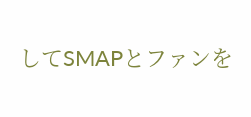してSMAPとファンを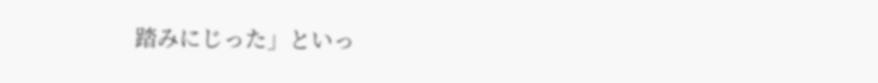踏みにじった」といっ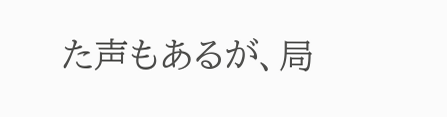た声もあるが、局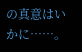の真意はいかに……。